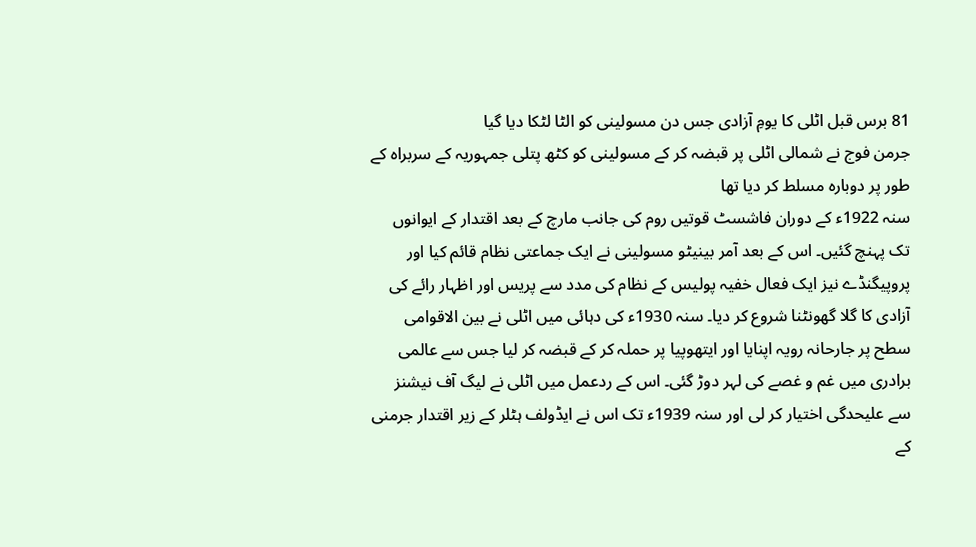81 برس قبل اٹلی کا یومِ آزادی جس دن مسولینی کو الٹا لٹکا دیا گیا
جرمن فوج نے شمالی اٹلی پر قبضہ کر کے مسولینی کو کٹھ پتلی جمہوریہ کے سربراہ کے طور پر دوبارہ مسلط کر دیا تھا
سنہ 1922ء کے دوران فاشسٹ قوتیں روم کی جانب مارچ کے بعد اقتدار کے ایوانوں تک پہنچ گئیں۔ اس کے بعد آمر بینیٹو مسولینی نے ایک جماعتی نظام قائم کیا اور پروپیگنڈے نیز ایک فعال خفیہ پولیس کے نظام کی مدد سے پریس اور اظہار رائے کی آزادی کا گلا گھونٹنا شروع کر دیا۔ سنہ 1930ء کی دہائی میں اٹلی نے بین الاقوامی سطح پر جارحانہ رویہ اپنایا اور ایتھوپیا پر حملہ کر کے قبضہ کر لیا جس سے عالمی برادری میں غم و غصے کی لہر دوڑ گئی۔ اس کے ردعمل میں اٹلی نے لیگ آف نیشنز سے علیحدگی اختیار کر لی اور سنہ 1939ء تک اس نے ایڈولف ہٹلر کے زیر اقتدار جرمنی کے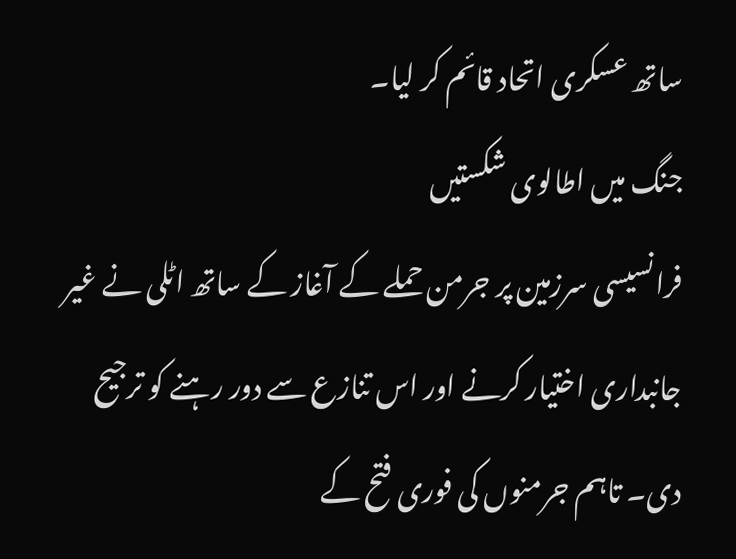ساتھ عسکری اتحاد قائم کر لیا۔
جنگ میں اطالوی شکستیں
فرانسیسی سرزمین پر جرمن حملے کے آغاز کے ساتھ اٹلی نے غیر جانبداری اختیار کرنے اور اس تنازع سے دور رہنے کو ترجیح دی۔ تاہم جرمنوں کی فوری فتح کے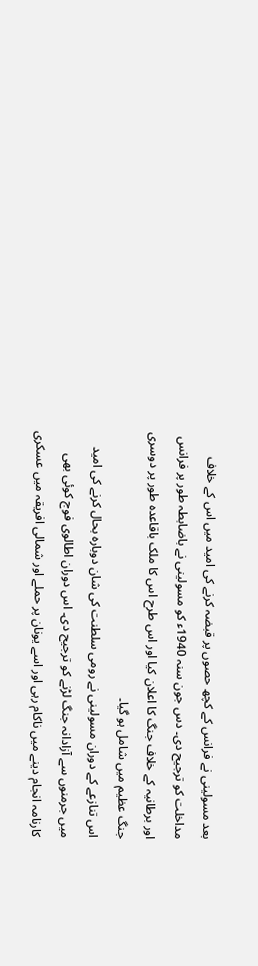بعد مسولینی نے فرانس کے کچھ حصوں پر قبضہ کرنے کی امید میں اس کے خلاف مداخلت کو ترجیح دی۔ دس جون سنہ 1940ء کو مسولینی نے باضابطہ طور پر فرانس اور برطانیہ کے خلاف جنگ کا اعلان کیا اور اس طرح اس کا ملک باقاعدہ طور پر دوسری جنگ عظیم میں شامل ہو گیا۔
اس تنازعے کے دوران مسولینی نے رومی سلطنت کی شان دوبارہ بحال کرنے کی امید میں جرمنوں سے آزادانہ جنگ لڑنے کو ترجیح دی۔ اس دوران اطالوی فوج کوئی بھی کارنامہ انجام دینے میں ناکام رہی اور اسے یونان پر حملے اور شمالی افریقہ میں عسکری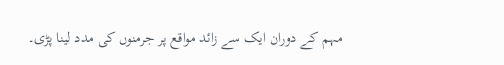مہم کے دوران ایک سے زائد مواقع پر جرمنوں کی مدد لینا پڑی۔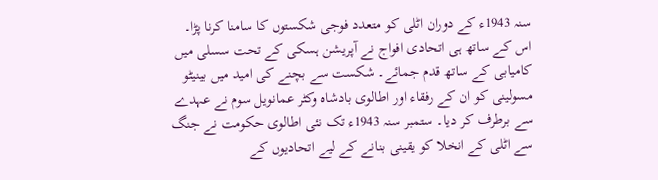سنہ 1943ء کے دوران اٹلی کو متعدد فوجی شکستوں کا سامنا کرنا پڑا۔ اس کے ساتھ ہی اتحادی افواج نے آپریشن ہسکی کے تحت سسلی میں کامیابی کے ساتھ قدم جمائے۔ شکست سے بچنے کی امید میں بینیٹو مسولینی کو ان کے رفقاء اور اطالوی بادشاہ وکٹر عمانویل سوم نے عہدے سے برطرف کر دیا۔ ستمبر سنہ 1943ء تک نئی اطالوی حکومت نے جنگ سے اٹلی کے انخلا کو یقینی بنانے کے لیے اتحادیوں کے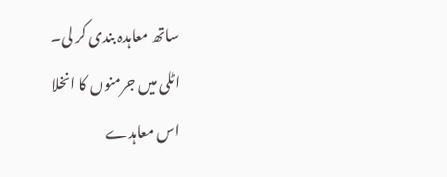ساتھ معاہدہ بندی کر لی۔
اٹلی میں جرمنوں کا انخلا
اس معاہدے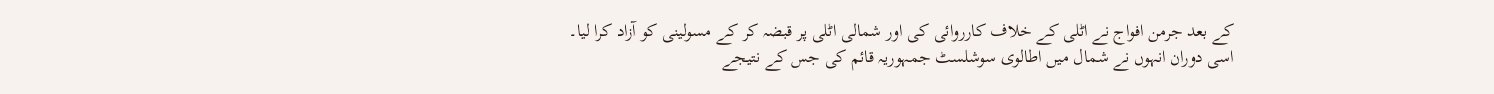کے بعد جرمن افواج نے اٹلی کے خلاف کارروائی کی اور شمالی اٹلی پر قبضہ کر کے مسولینی کو آزاد کرا لیا۔ اسی دوران انہوں نے شمال میں اطالوی سوشلسٹ جمہوریہ قائم کی جس کے نتیجے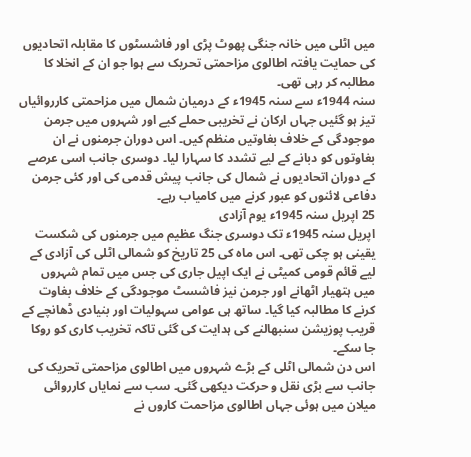میں اٹلی میں خانہ جنگی پھوٹ پڑی اور فاشسٹوں کا مقابلہ اتحادیوں کی حمایت یافتہ اطالوی مزاحمتی تحریک سے ہوا جو ان کے انخلا کا مطالبہ کر رہی تھی۔
سنہ 1944ء سے سنہ 1945ء کے درمیان شمال میں مزاحمتی کارروائیاں تیز ہو گئیں جہاں ارکان نے تخریبی حملے کیے اور شہروں میں جرمن موجودگی کے خلاف بغاوتیں منظم کیں۔ اس دوران جرمنوں نے ان بغاوتوں کو دبانے کے لیے تشدد کا سہارا لیا۔ دوسری جانب اسی عرصے کے دوران اتحادیوں نے شمال کی جانب پیش قدمی کی اور کئی جرمن دفاعی لائنوں کو عبور کرنے میں کامیاب رہے۔
25 اپریل سنہ 1945ء یوم آزادی
اپریل سنہ 1945ء تک دوسری جنگ عظیم میں جرمنوں کی شکست یقینی ہو چکی تھی۔ اس ماہ کی 25 تاریخ کو شمالی اٹلی کی آزادی کے لیے قائم قومی کمیٹی نے ایک اپیل جاری کی جس میں تمام شہروں میں ہتھیار اٹھانے اور جرمن نیز فاشسٹ موجودگی کے خلاف بغاوت کرنے کا مطالبہ کیا گیا۔ ساتھ ہی عوامی سہولیات اور بنیادی ڈھانچے کے قریب پوزیشن سنبھالنے کی ہدایت کی گئی تاکہ تخریب کاری کو روکا جا سکے۔
اس دن شمالی اٹلی کے بڑے شہروں میں اطالوی مزاحمتی تحریک کی جانب سے بڑی نقل و حرکت دیکھی گئی۔ سب سے نمایاں کارروائی میلان میں ہوئی جہاں اطالوی مزاحمت کاروں نے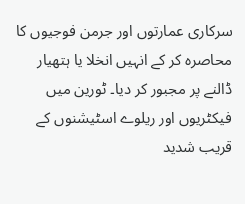سرکاری عمارتوں اور جرمن فوجیوں کا محاصرہ کر کے انہیں انخلا یا ہتھیار ڈالنے پر مجبور کر دیا۔ ٹورین میں فیکٹریوں اور ریلوے اسٹیشنوں کے قریب شدید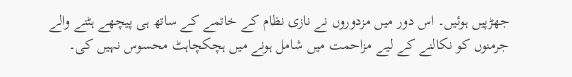جھڑپیں ہوئیں۔ اس دور میں مزدوروں نے نازی نظام کے خاتمے کے ساتھ ہی پیچھے ہٹنے والے جرمنوں کو نکالنے کے لیے مزاحمت میں شامل ہونے میں ہچکچاہٹ محسوس نہیں کی۔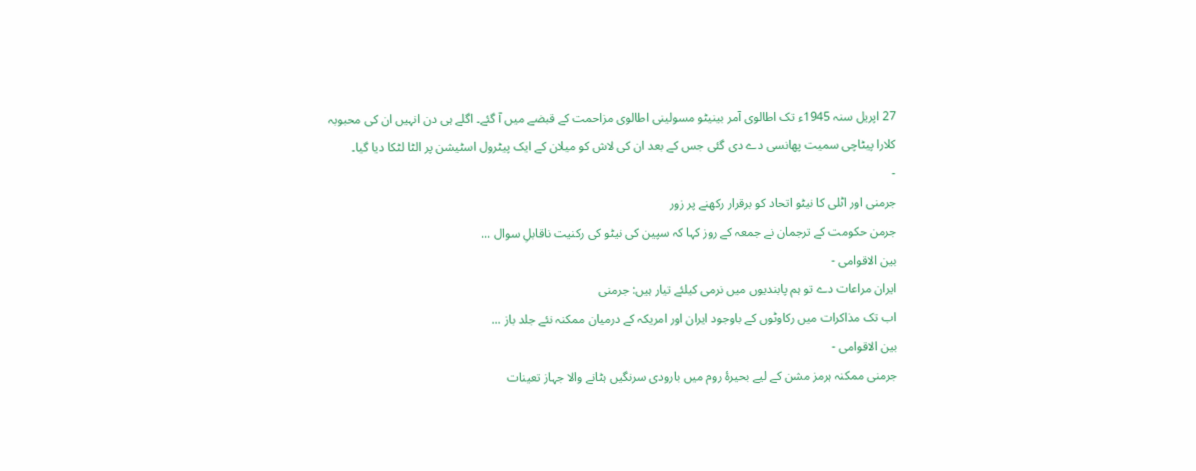27 اپریل سنہ 1945ء تک اطالوی آمر بینیٹو مسولینی اطالوی مزاحمت کے قبضے میں آ گئے۔ اگلے ہی دن انہیں ان کی محبوبہ کلارا پیٹاچی سمیت پھانسی دے دی گئی جس کے بعد ان کی لاش کو میلان کے ایک پیٹرول اسٹیشن پر الٹا لٹکا دیا گیا۔
-
جرمنی اور اٹلی کا نیٹو اتحاد کو برقرار رکھنے پر زور
جرمن حکومت کے ترجمان نے جمعہ کے روز کہا کہ سپین کی نیٹو کی رکنیت ناقابلِ سوال ...
بين الاقوامى -
ایران مراعات دے تو ہم پابندیوں میں نرمی کیلئے تیار ہیں: جرمنی
اب تک مذاکرات میں رکاوٹوں کے باوجود ایران اور امریکہ کے درمیان ممکنہ نئے جلد باز ...
بين الاقوامى -
جرمنی ممکنہ ہرمز مشن کے لیے بحیرۂ روم میں بارودی سرنگیں ہٹانے والا جہاز تعینات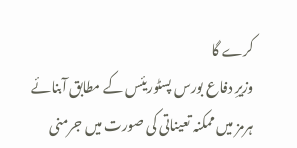کرے گا
وزیرِ دفاع بورس پسٹوریئس کے مطابق آبنائے ہرمز میں ممکنہ تعیناتی کی صورت میں جرمنی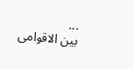...
بين الاقوامى